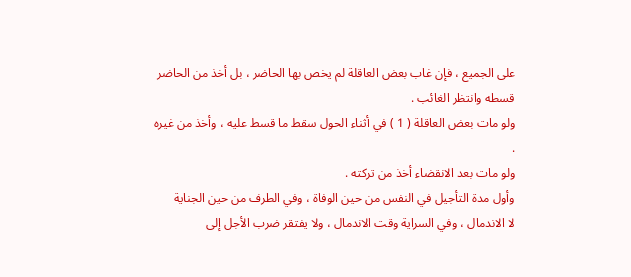على الجميع ، فإن غاب بعض العاقلة لم يخص بها الحاضر ، بل أخذ من الحاضر
قسطه وانتظر الغائب .
ولو مات بعض العاقلة ( 1 ) في أثناء الحول سقط ما قسط عليه ، وأخذ من غيره .
ولو مات بعد الانقضاء أخذ من تركته .
وأول مدة التأجيل في النفس من حين الوفاة ، وفي الطرف من حين الجناية
لا الاندمال ، وفي السراية وقت الاندمال ، ولا يفتقر ضرب الأجل إلى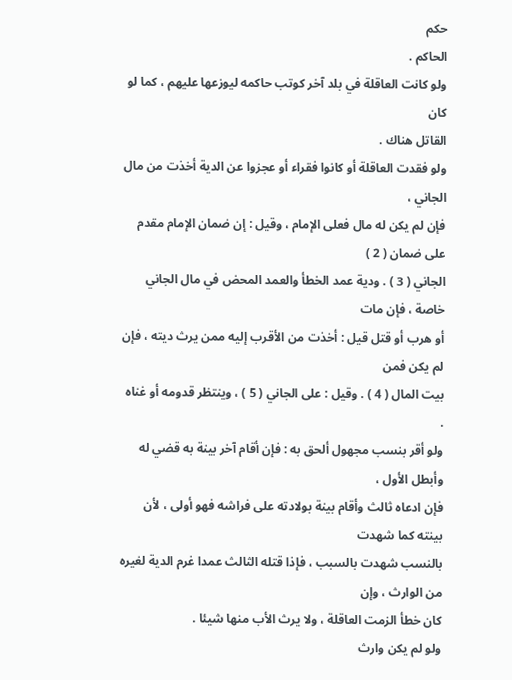حكم
الحاكم .
ولو كانت العاقلة في بلد آخر كوتب حاكمه ليوزعها عليهم ، كما لو كان
القاتل هناك .
ولو فقدت العاقلة أو كانوا فقراء أو عجزوا عن الدية أخذت من مال الجاني ،
فإن لم يكن له مال فعلى الإمام ، وقيل : إن ضمان الإمام مقدم على ضمان ( 2 )
الجاني ( 3 ) . ودية عمد الخطأ والعمد المحض في مال الجاني خاصة ، فإن مات
أو هرب أو قتل قيل : أخذت من الأقرب إليه ممن يرث ديته ، فإن لم يكن فمن
بيت المال ( 4 ) . وقيل : على الجاني ( 5 ) ، وينتظر قدومه أو غناه .
ولو أقر بنسب مجهول ألحق به : فإن أقام آخر بينة به قضي له وأبطل الأول ،
فإن ادعاه ثالث وأقام بينة بولادته على فراشه فهو أولى ، لأن بينته كما شهدت
بالنسب شهدت بالسبب ، فإذا قتله الثالث عمدا غرم الدية لغيره من الوارث ، وإن
كان خطأ الزمت العاقلة ، ولا يرث الأب منها شيئا .
ولو لم يكن وارث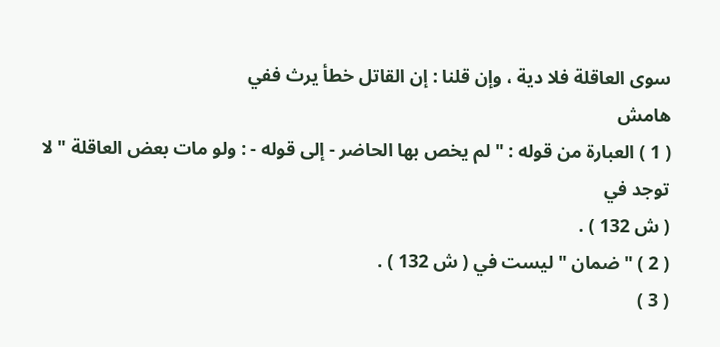سوى العاقلة فلا دية ، وإن قلنا : إن القاتل خطأ يرث ففي
هامش
( 1 ) العبارة من قوله : " لم يخص بها الحاضر - إلى قوله - : ولو مات بعض العاقلة " لا توجد في
( ش 132 ) .
( 2 ) " ضمان " ليست في ( ش 132 ) .
( 3 )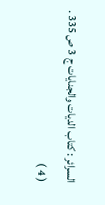السرائر : كتاب الديات والجنايات ج 3 ص 335 .
( 4 )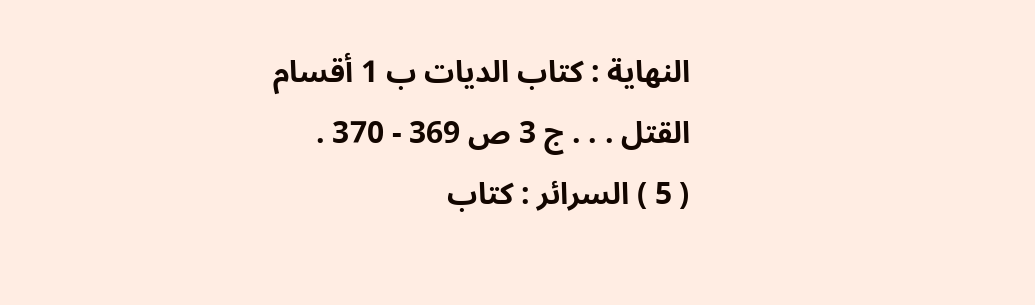النهاية : كتاب الديات ب 1 أقسام القتل . . . ج 3 ص 369 - 370 .
( 5 ) السرائر : كتاب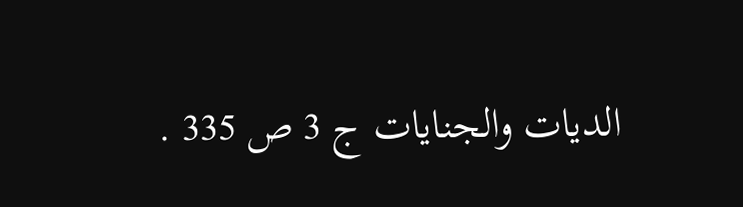الديات والجنايات ج 3 ص 335 .